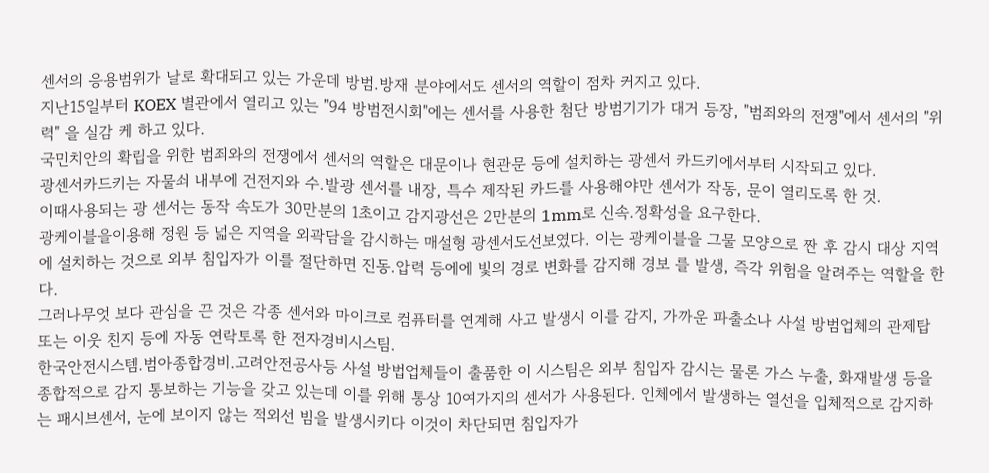센서의 응용범위가 날로 확대되고 있는 가운데 방범.방재 분야에서도 센서의 역할이 점차 커지고 있다.
지난15일부터 KOEX 별관에서 열리고 있는 "94 방범전시회"에는 센서를 사용한 첨단 방범기기가 대거 등장, "범죄와의 전쟁"에서 센서의 "위력" 을 실감 케 하고 있다.
국민치안의 확립을 위한 범죄와의 전쟁에서 센서의 역할은 대문이나 현관문 등에 설치하는 광센서 카드키에서부터 시작되고 있다.
광센서카드키는 자물쇠 내부에 건전지와 수.발광 센서를 내장, 특수 제작된 카드를 사용해야만 센서가 작동, 문이 열리도록 한 것.
이때사용되는 광 센서는 동작 속도가 30만분의 1초이고 감지광선은 2만분의 1mm로 신속.정확성을 요구한다.
광케이블을이용해 정원 등 넓은 지역을 외곽담을 감시하는 매설형 광센서도선보였다. 이는 광케이블을 그물 모양으로 짠 후 감시 대상 지역에 설치하는 것으로 외부 침입자가 이를 절단하면 진동.압력 등에에 빛의 경로 변화를 감지해 경보 를 발생, 즉각 위험을 알려주는 역할을 한다.
그러나무엇 보다 관심을 끈 것은 각종 센서와 마이크로 컴퓨터를 연계해 사고 발생시 이를 감지, 가까운 파출소나 사설 방범업체의 관제탑 또는 이웃 친지 등에 자동 연락토록 한 전자경비시스팀.
한국안전시스템.범아종합경비.고려안전공사등 사설 방법업체들이 출품한 이 시스팀은 외부 침입자 감시는 물론 가스 누출, 화재발생 등을 종합적으로 감지 통보하는 기능을 갖고 있는데 이를 위해 통상 10여가지의 센서가 사용된다. 인체에서 발생하는 열선을 입체적으로 감지하는 패시브센서, 눈에 보이지 않는 적외선 빔을 발생시키다 이것이 차단되면 침입자가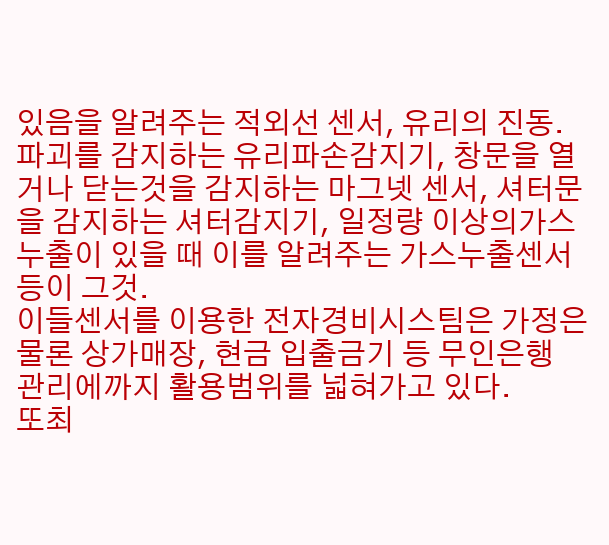있음을 알려주는 적외선 센서, 유리의 진동.파괴를 감지하는 유리파손감지기, 창문을 열거나 닫는것을 감지하는 마그넷 센서, 셔터문을 감지하는 셔터감지기, 일정량 이상의가스누출이 있을 때 이를 알려주는 가스누출센서 등이 그것.
이들센서를 이용한 전자경비시스팀은 가정은 물론 상가매장, 현금 입출금기 등 무인은행 관리에까지 활용범위를 넓혀가고 있다.
또최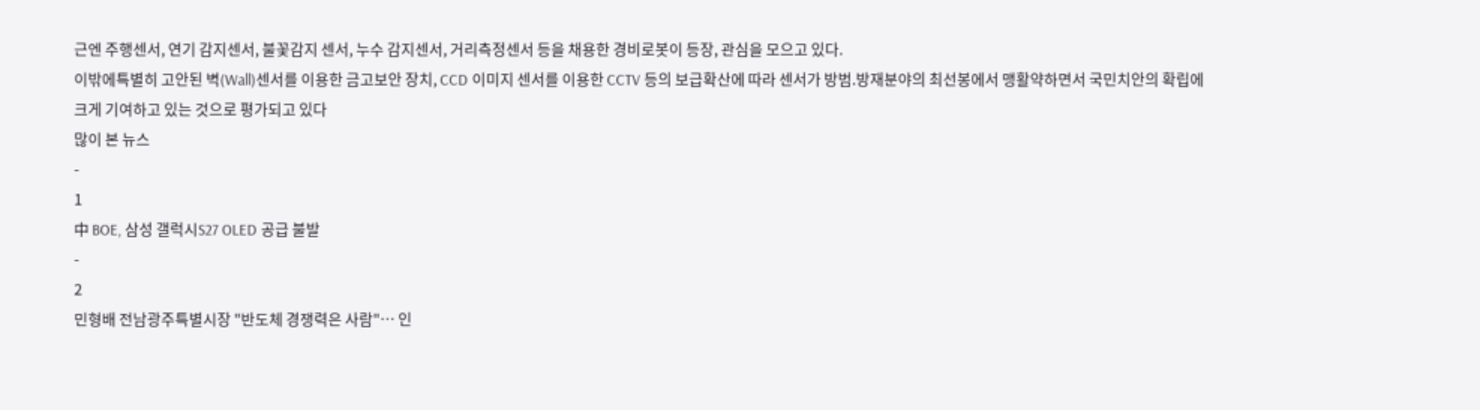근엔 주행센서, 연기 감지센서, 불꽃감지 센서, 누수 감지센서, 거리측정센서 등을 채용한 경비로봇이 등장, 관심을 모으고 있다.
이밖에특별히 고안된 벽(Wall)센서를 이용한 금고보안 장치, CCD 이미지 센서를 이용한 CCTV 등의 보급확산에 따라 센서가 방범.방재분야의 최선봉에서 맹활약하면서 국민치안의 확립에 크게 기여하고 있는 것으로 평가되고 있다
많이 본 뉴스
-
1
中 BOE, 삼성 갤럭시S27 OLED 공급 불발
-
2
민형배 전남광주특별시장 "반도체 경쟁력은 사람"… 인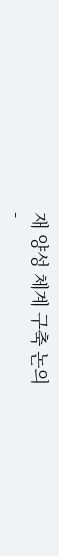재 양성 체계 구축 논의
-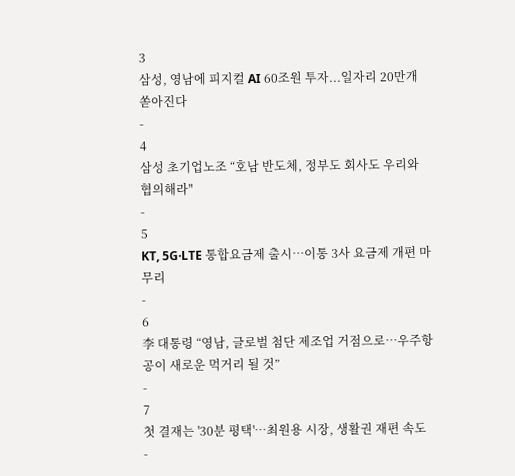3
삼성, 영남에 피지컬 AI 60조원 투자...일자리 20만개 쏟아진다
-
4
삼성 초기업노조 “호남 반도체, 정부도 회사도 우리와 협의해라"
-
5
KT, 5G·LTE 통합요금제 출시…이통 3사 요금제 개편 마무리
-
6
李 대통령 “영남, 글로벌 첨단 제조업 거점으로…우주항공이 새로운 먹거리 될 것”
-
7
첫 결재는 '30분 평택'…최원용 시장, 생활권 재편 속도
-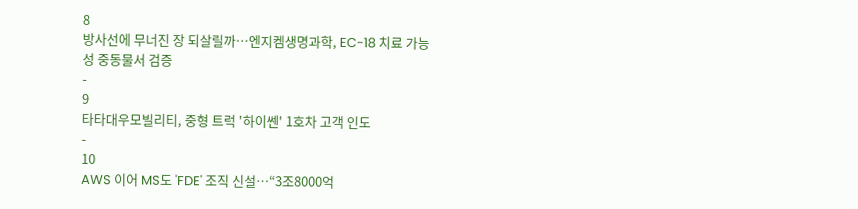8
방사선에 무너진 장 되살릴까…엔지켐생명과학, EC-18 치료 가능성 중동물서 검증
-
9
타타대우모빌리티, 중형 트럭 '하이쎈' 1호차 고객 인도
-
10
AWS 이어 MS도 'FDE' 조직 신설…“3조8000억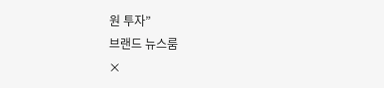원 투자”
브랜드 뉴스룸
×